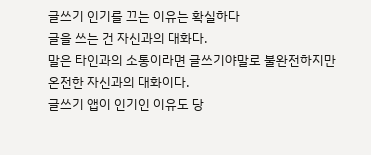글쓰기 인기를 끄는 이유는 확실하다
글을 쓰는 건 자신과의 대화다.
말은 타인과의 소통이라면 글쓰기야말로 불완전하지만 온전한 자신과의 대화이다.
글쓰기 앱이 인기인 이유도 당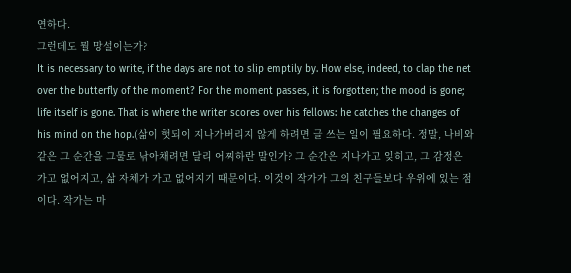연하다.
그런데도 뭘 망설이는가?
It is necessary to write, if the days are not to slip emptily by. How else, indeed, to clap the net over the butterfly of the moment? For the moment passes, it is forgotten; the mood is gone; life itself is gone. That is where the writer scores over his fellows: he catches the changes of his mind on the hop.(삶이 헛되이 지나가버리지 않게 하려면 글 쓰는 일이 필요하다. 정말, 나비와 같은 그 순간을 그물로 낚아채려면 달리 어찌하란 말인가? 그 순간은 지나가고 잊히고, 그 감정은 가고 없어지고, 삶 자체가 가고 없어지기 때문이다. 이것이 작가가 그의 친구들보다 우위에 있는 점이다. 작가는 마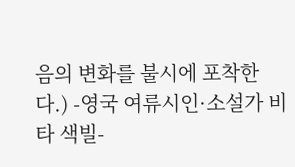음의 변화를 불시에 포착한다.) -영국 여류시인·소설가 비타 색빌-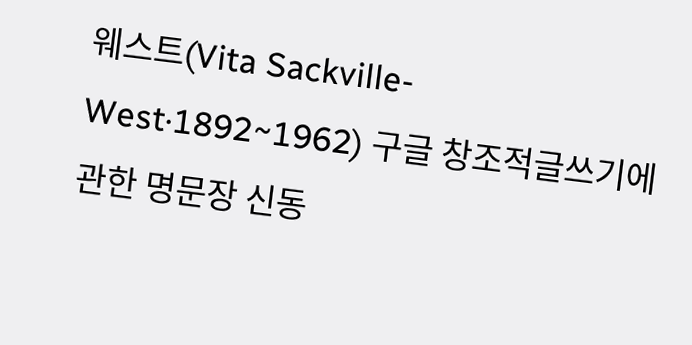웨스트(Vita Sackville-West·1892~1962) 구글 창조적글쓰기에 관한 명문장 신동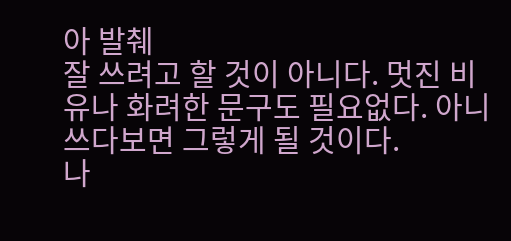아 발췌
잘 쓰려고 할 것이 아니다. 멋진 비유나 화려한 문구도 필요없다. 아니 쓰다보면 그렇게 될 것이다.
나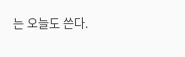는 오늘도 쓴다.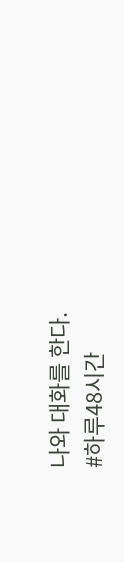나와 대화를 한다.
#하루48시간